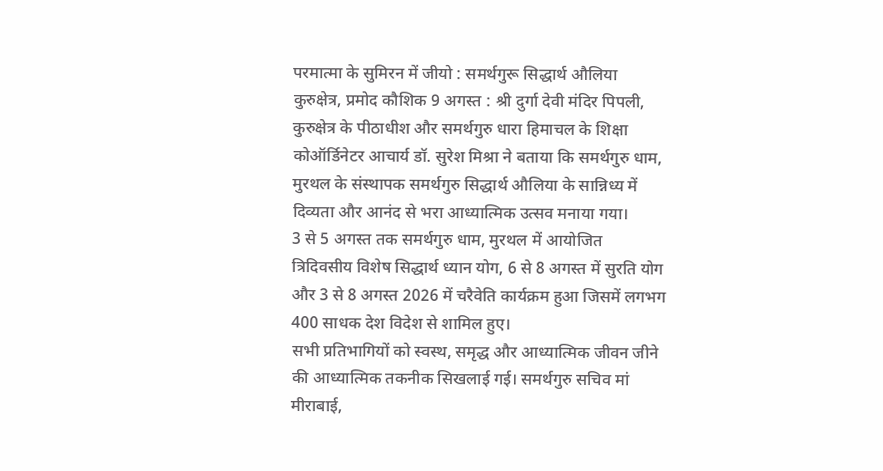परमात्मा के सुमिरन में जीयो : समर्थगुरू सिद्धार्थ औलिया
कुरुक्षेत्र, प्रमोद कौशिक 9 अगस्त : श्री दुर्गा देवी मंदिर पिपली, कुरुक्षेत्र के पीठाधीश और समर्थगुरु धारा हिमाचल के शिक्षा कोऑर्डिनेटर आचार्य डॉ. सुरेश मिश्रा ने बताया कि समर्थगुरु धाम, मुरथल के संस्थापक समर्थगुरु सिद्धार्थ औलिया के सान्निध्य में दिव्यता और आनंद से भरा आध्यात्मिक उत्सव मनाया गया।
3 से 5 अगस्त तक समर्थगुरु धाम, मुरथल में आयोजित
त्रिदिवसीय विशेष सिद्धार्थ ध्यान योग, 6 से 8 अगस्त में सुरति योग और 3 से 8 अगस्त 2026 में चरैवेति कार्यक्रम हुआ जिसमें लगभग 400 साधक देश विदेश से शामिल हुए।
सभी प्रतिभागियों को स्वस्थ, समृद्ध और आध्यात्मिक जीवन जीने की आध्यात्मिक तकनीक सिखलाई गई। समर्थगुरु सचिव मां मीराबाई,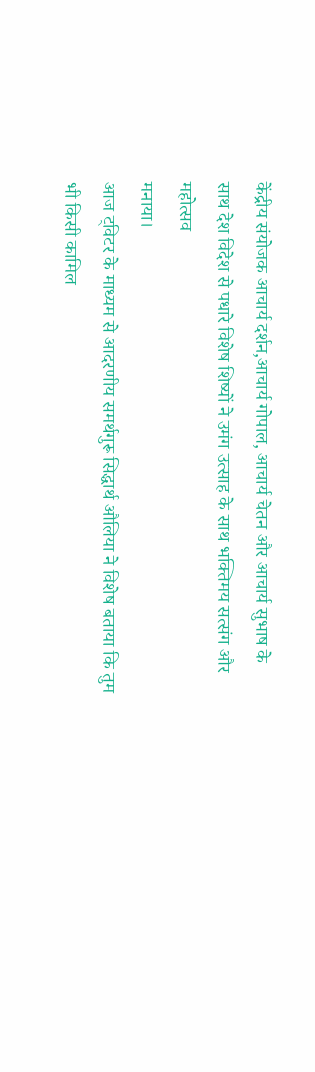केंद्रीय संयोजक आचार्य दर्शन,आचार्य गोपाल, आचार्य चेतन और आचार्य सुभाष के साथ देश विदेश से पधारे विशेष शिष्यों ने उमंग उत्साह के साथ भक्तिमय सत्संग और महोत्सव
मनाया।
आज ट्विटर के माध्यम से आदरणीय समर्थगुरू सिद्धार्थ औलिया ने विशेष बताया कि तुम भी किसी कामिल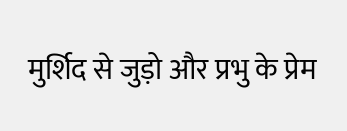मुर्शिद से जुड़ो और प्रभु के प्रेम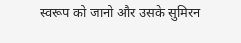स्वरूप को जानो और उसके सुमिरन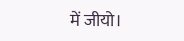में जीयो।